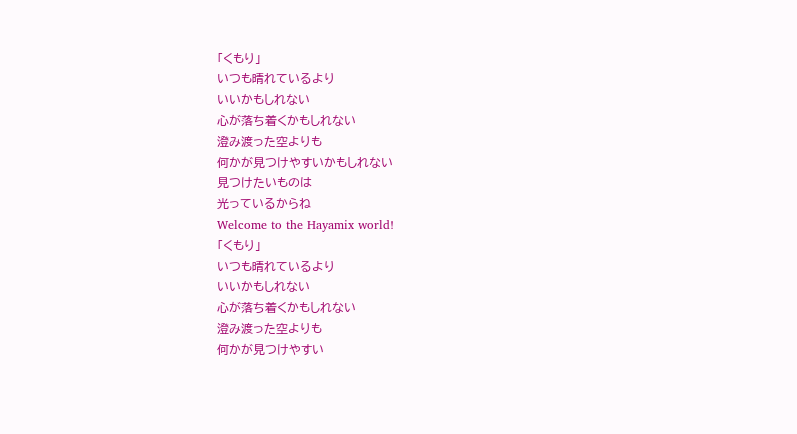「くもり」
いつも晴れているより
いいかもしれない
心が落ち着くかもしれない
澄み渡った空よりも
何かが見つけやすいかもしれない
見つけたいものは
光っているからね
Welcome to the Hayamix world!
「くもり」
いつも晴れているより
いいかもしれない
心が落ち着くかもしれない
澄み渡った空よりも
何かが見つけやすい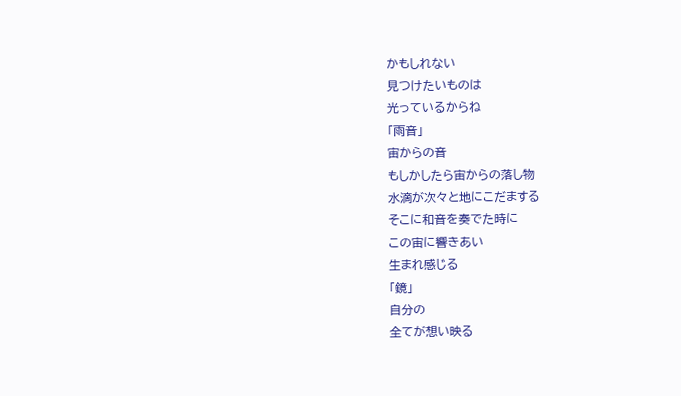かもしれない
見つけたいものは
光っているからね
「雨音」
宙からの音
もしかしたら宙からの落し物
水滴が次々と地にこだまする
そこに和音を奏でた時に
この宙に響きあい
生まれ感じる
「鏡」
自分の
全てが想い映る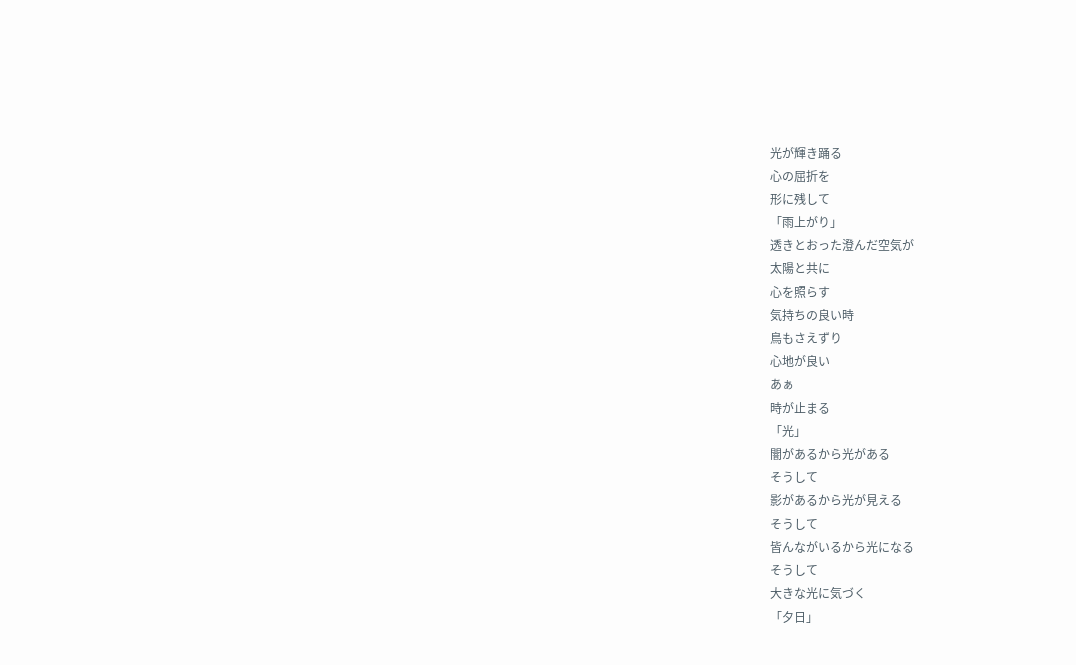光が輝き踊る
心の屈折を
形に残して
「雨上がり」
透きとおった澄んだ空気が
太陽と共に
心を照らす
気持ちの良い時
鳥もさえずり
心地が良い
あぁ
時が止まる
「光」
闇があるから光がある
そうして
影があるから光が見える
そうして
皆んながいるから光になる
そうして
大きな光に気づく
「夕日」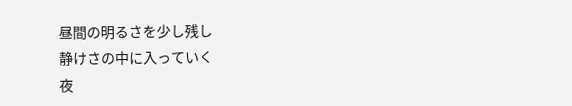昼間の明るさを少し残し
静けさの中に入っていく
夜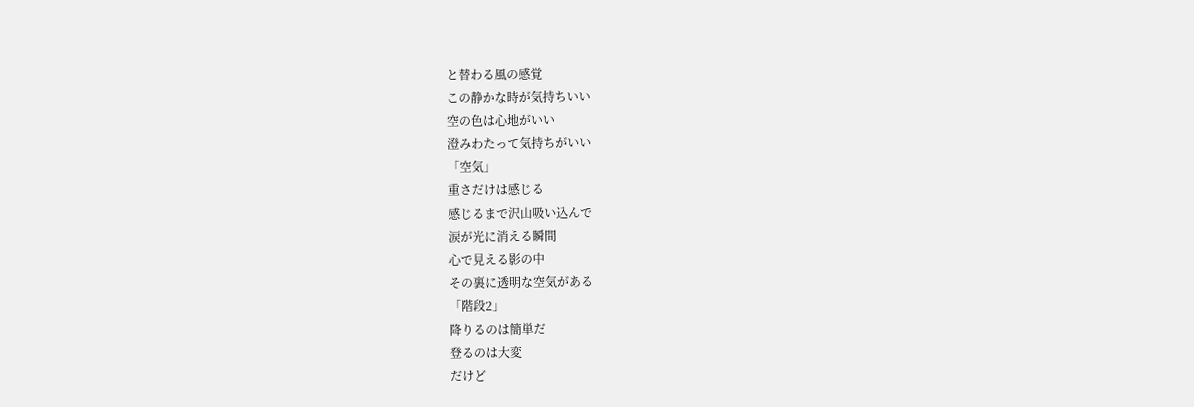と替わる風の感覚
この静かな時が気持ちいい
空の色は心地がいい
澄みわたって気持ちがいい
「空気」
重さだけは感じる
感じるまで沢山吸い込んで
涙が光に消える瞬間
心で見える影の中
その裏に透明な空気がある
「階段2」
降りるのは簡単だ
登るのは大変
だけど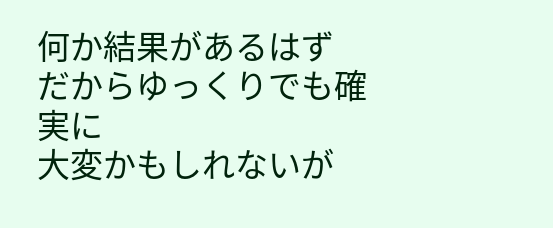何か結果があるはず
だからゆっくりでも確実に
大変かもしれないが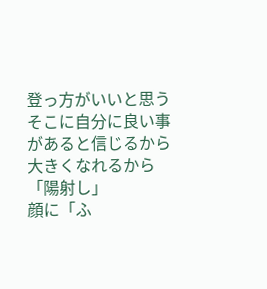登っ方がいいと思う
そこに自分に良い事があると信じるから
大きくなれるから
「陽射し」
顔に「ふ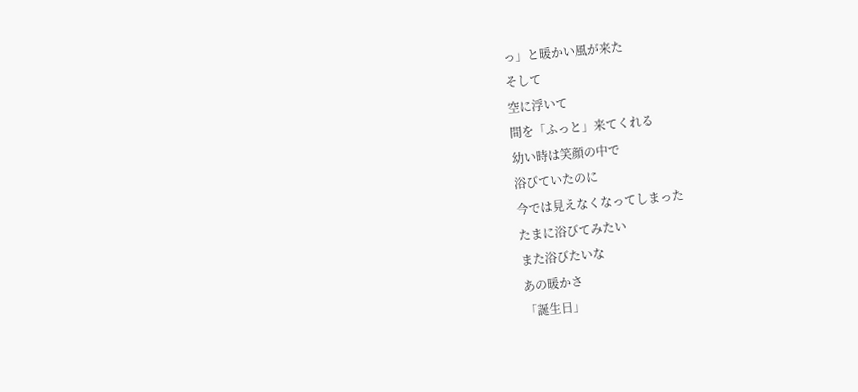っ」と暖かい風が来た
そして
空に浮いて
間を「ふっと」来てくれる
幼い時は笑顔の中で
浴びていたのに
今では見えなくなってしまった
たまに浴びてみたい
また浴びたいな
あの暖かさ
「誕生日」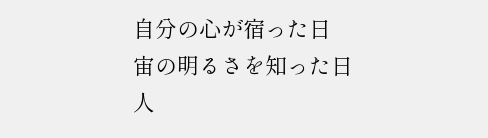自分の心が宿った日
宙の明るさを知った日
人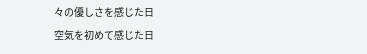々の優しさを感じた日
空気を初めて感じた日